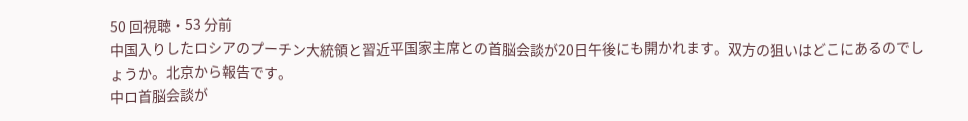50 回視聴・53 分前
中国入りしたロシアのプーチン大統領と習近平国家主席との首脳会談が20日午後にも開かれます。双方の狙いはどこにあるのでしょうか。北京から報告です。
中ロ首脳会談が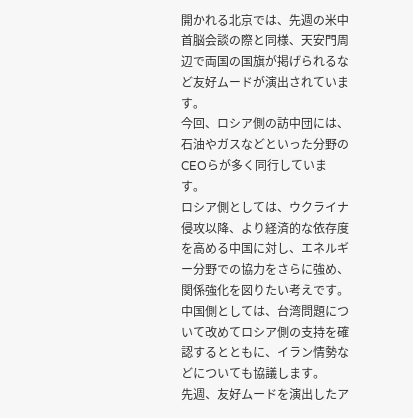開かれる北京では、先週の米中首脳会談の際と同様、天安門周辺で両国の国旗が掲げられるなど友好ムードが演出されています。
今回、ロシア側の訪中団には、石油やガスなどといった分野のCEOらが多く同行しています。
ロシア側としては、ウクライナ侵攻以降、より経済的な依存度を高める中国に対し、エネルギー分野での協力をさらに強め、関係強化を図りたい考えです。
中国側としては、台湾問題について改めてロシア側の支持を確認するとともに、イラン情勢などについても協議します。
先週、友好ムードを演出したア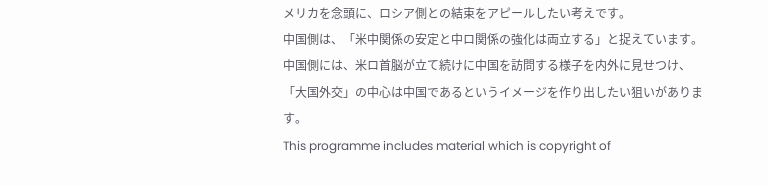メリカを念頭に、ロシア側との結束をアピールしたい考えです。
中国側は、「米中関係の安定と中ロ関係の強化は両立する」と捉えています。
中国側には、米ロ首脳が立て続けに中国を訪問する様子を内外に見せつけ、「大国外交」の中心は中国であるというイメージを作り出したい狙いがあります。
This programme includes material which is copyright of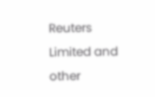Reuters Limited and
other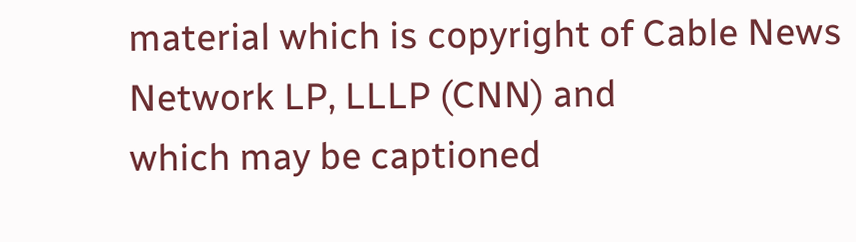material which is copyright of Cable News Network LP, LLLP (CNN) and
which may be captioned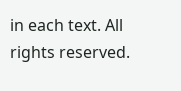in each text. All rights reserved.